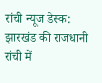रांची न्यूज डेस्क: झारखंड की राजधानी रांची में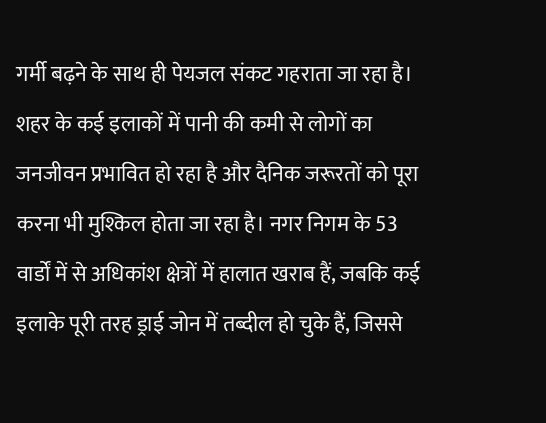गर्मी बढ़ने के साथ ही पेयजल संकट गहराता जा रहा है। शहर के कई इलाकों में पानी की कमी से लोगों का जनजीवन प्रभावित हो रहा है और दैनिक जरूरतों को पूरा करना भी मुश्किल होता जा रहा है। नगर निगम के 53 वार्डों में से अधिकांश क्षेत्रों में हालात खराब हैं, जबकि कई इलाके पूरी तरह ड्राई जोन में तब्दील हो चुके हैं, जिससे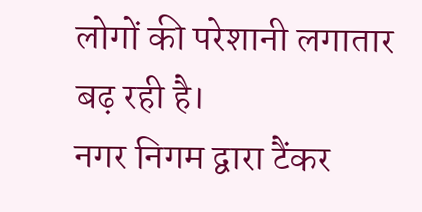लोगों की परेशानी लगातार बढ़ रही है।
नगर निगम द्वारा टैंकर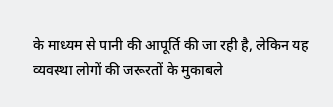के माध्यम से पानी की आपूर्ति की जा रही है, लेकिन यह व्यवस्था लोगों की जरूरतों के मुकाबले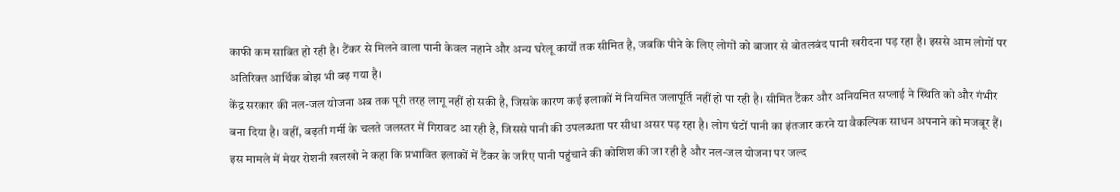काफी कम साबित हो रही है। टैंकर से मिलने वाला पानी केवल नहाने और अन्य घरेलू कार्यों तक सीमित है, जबकि पीने के लिए लोगों को बाजार से बोतलबंद पानी खरीदना पड़ रहा है। इससे आम लोगों पर अतिरिक्त आर्थिक बोझ भी बढ़ गया है।
केंद्र सरकार की नल-जल योजना अब तक पूरी तरह लागू नहीं हो सकी है, जिसके कारण कई इलाकों में नियमित जलापूर्ति नहीं हो पा रही है। सीमित टैंकर और अनियमित सप्लाई ने स्थिति को और गंभीर बना दिया है। वहीं, बढ़ती गर्मी के चलते जलस्तर में गिरावट आ रही है, जिससे पानी की उपलब्धता पर सीधा असर पड़ रहा है। लोग घंटों पानी का इंतजार करने या वैकल्पिक साधन अपनाने को मजबूर हैं।
इस मामले में मेयर रोशनी खलखो ने कहा कि प्रभावित इलाकों में टैंकर के जरिए पानी पहुंचाने की कोशिश की जा रही है और नल-जल योजना पर जल्द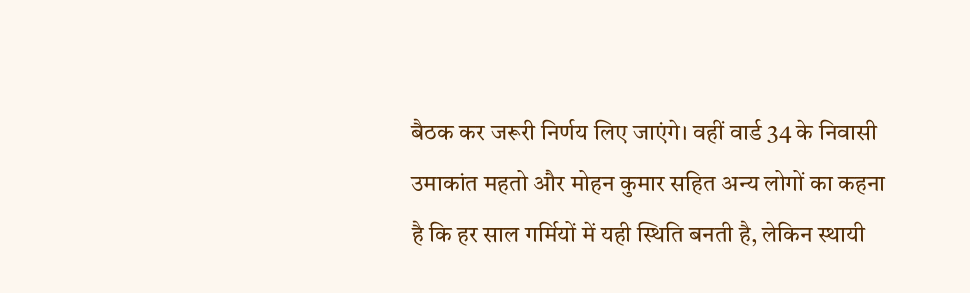बैठक कर जरूरी निर्णय लिए जाएंगे। वहीं वार्ड 34 के निवासी उमाकांत महतो और मोहन कुमार सहित अन्य लोगों का कहना है कि हर साल गर्मियों में यही स्थिति बनती है, लेकिन स्थायी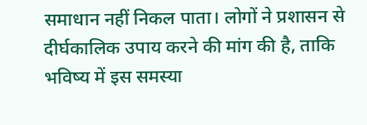समाधान नहीं निकल पाता। लोगों ने प्रशासन से दीर्घकालिक उपाय करने की मांग की है, ताकि भविष्य में इस समस्या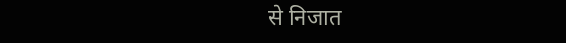से निजात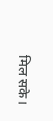मिल सके।